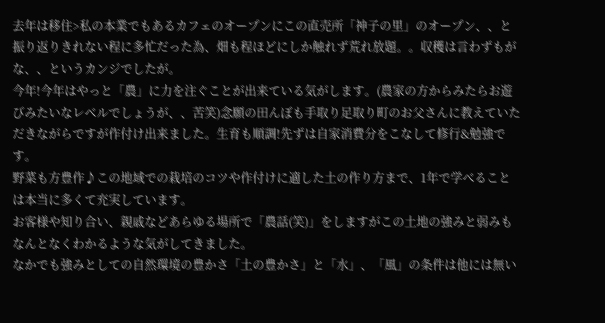去年は移住>私の本業でもあるカフェのオープンにこの直売所「神子の里」のオープン、、と振り返りきれない程に多忙だった為、畑も程ほどにしか触れず荒れ放題。。収穫は言わずもがな、、というカンジでしたが。
今年!今年はやっと「農」に力を注ぐことが出来ている気がします。(農家の方からみたらお遊びみたいなレベルでしょうが、、苦笑)念願の田んぼも手取り足取り町のお父さんに教えていただきながらですが作付け出来ました。生育も順調!先ずは自家消費分をこなして修行&勉強です。
野菜も方豊作♪この地域での栽培のコツや作付けに適した土の作り方まで、1年で学べることは本当に多くて充実しています。
お客様や知り合い、親戚などあらゆる場所で「農話(笑)」をしますがこの土地の強みと弱みもなんとなくわかるような気がしてきました。
なかでも強みとしての自然環境の豊かさ「土の豊かさ」と「水」、「風」の条件は他には無い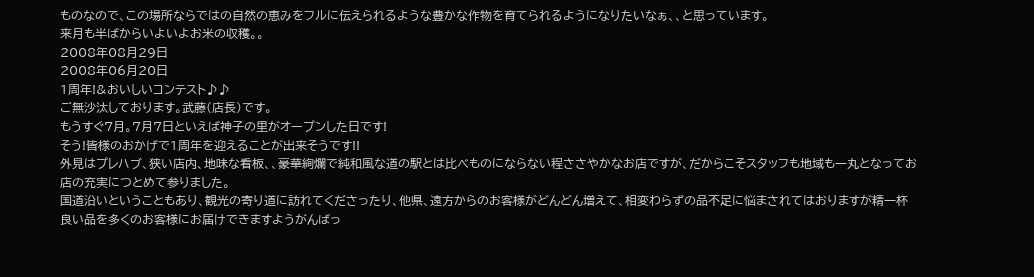ものなので、この場所ならではの自然の恵みをフルに伝えられるような豊かな作物を育てられるようになりたいなぁ、、と思っています。
来月も半ばからいよいよお米の収穫。。
2008年08月29日
2008年06月20日
1周年!&おいしいコンテスト♪♪
ご無沙汰しております。武藤(店長)です。
もうすぐ7月。7月7日といえば神子の里がオープンした日です!
そう!皆様のおかげで1周年を迎えることが出来そうです!!
外見はプレハブ、狭い店内、地味な看板、、豪華絢爛で純和風な道の駅とは比べものにならない程ささやかなお店ですが、だからこそスタッフも地域も一丸となってお店の充実につとめて参りました。
国道沿いということもあり、観光の寄り道に訪れてくださったり、他県、遠方からのお客様がどんどん増えて、相変わらずの品不足に悩まされてはおりますが精一杯良い品を多くのお客様にお届けできますようがんばっ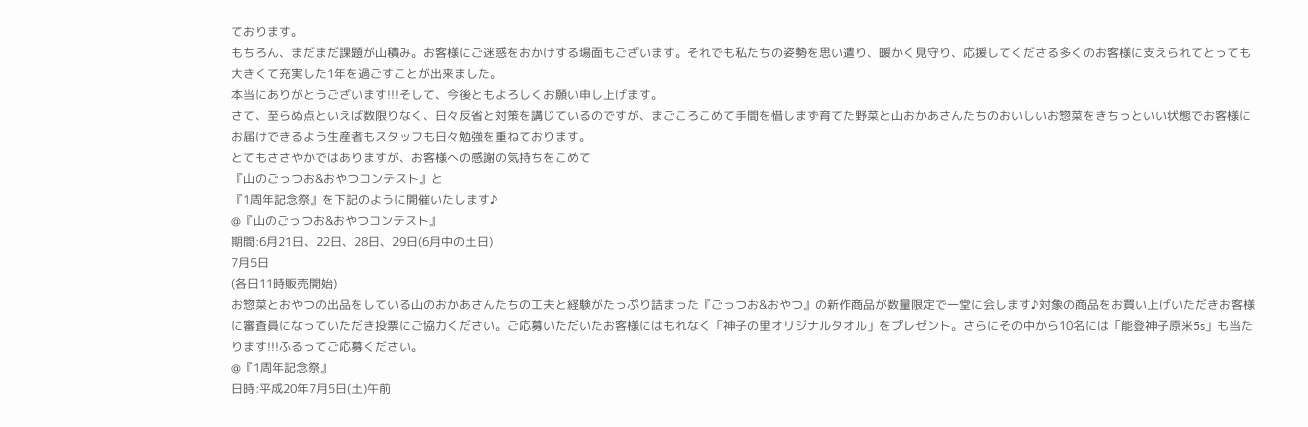ております。
もちろん、まだまだ課題が山積み。お客様にご迷惑をおかけする場面もございます。それでも私たちの姿勢を思い遣り、暖かく見守り、応援してくださる多くのお客様に支えられてとっても大きくて充実した1年を過ごすことが出来ました。
本当にありがとうございます!!!そして、今後ともよろしくお願い申し上げます。
さて、至らぬ点といえば数限りなく、日々反省と対策を講じているのですが、まごころこめて手間を惜しまず育てた野菜と山おかあさんたちのおいしいお惣菜をきちっといい状態でお客様にお届けできるよう生産者もスタッフも日々勉強を重ねております。
とてもささやかではありますが、お客様への感謝の気持ちをこめて
『山のごっつお&おやつコンテスト』と
『1周年記念祭』を下記のように開催いたします♪
@『山のごっつお&おやつコンテスト』
期間:6月21日、22日、28日、29日(6月中の土日)
7月5日
(各日11時販売開始)
お惣菜とおやつの出品をしている山のおかあさんたちの工夫と経験がたっぷり詰まった『ごっつお&おやつ』の新作商品が数量限定で一堂に会します♪対象の商品をお買い上げいただきお客様に審査員になっていただき投票にご協力ください。ご応募いただいたお客様にはもれなく「神子の里オリジナルタオル」をプレゼント。さらにその中から10名には「能登神子原米5s」も当たります!!!ふるってご応募ください。
@『1周年記念祭』
日時:平成20年7月5日(土)午前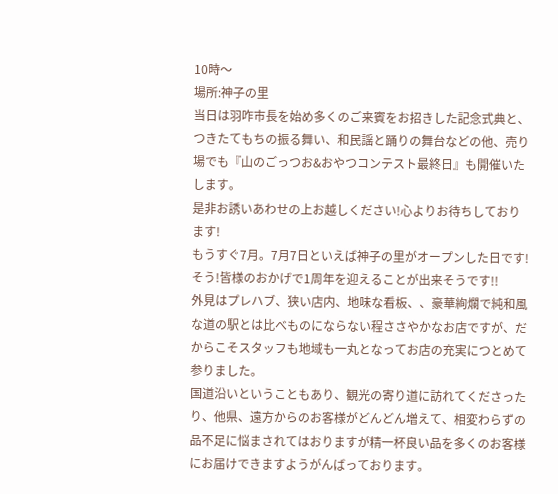10時〜
場所:神子の里
当日は羽咋市長を始め多くのご来賓をお招きした記念式典と、つきたてもちの振る舞い、和民謡と踊りの舞台などの他、売り場でも『山のごっつお&おやつコンテスト最終日』も開催いたします。
是非お誘いあわせの上お越しください!心よりお待ちしております!
もうすぐ7月。7月7日といえば神子の里がオープンした日です!
そう!皆様のおかげで1周年を迎えることが出来そうです!!
外見はプレハブ、狭い店内、地味な看板、、豪華絢爛で純和風な道の駅とは比べものにならない程ささやかなお店ですが、だからこそスタッフも地域も一丸となってお店の充実につとめて参りました。
国道沿いということもあり、観光の寄り道に訪れてくださったり、他県、遠方からのお客様がどんどん増えて、相変わらずの品不足に悩まされてはおりますが精一杯良い品を多くのお客様にお届けできますようがんばっております。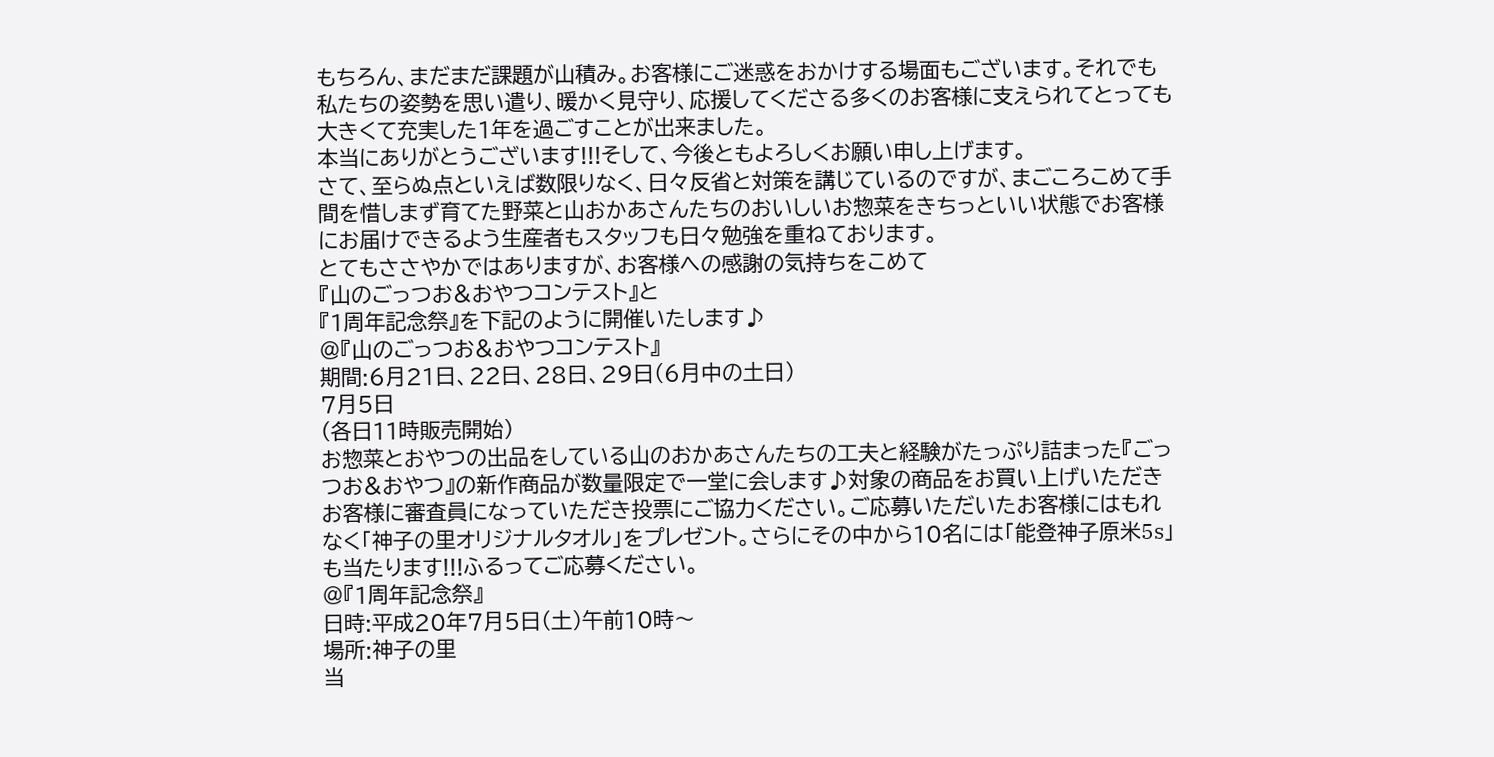もちろん、まだまだ課題が山積み。お客様にご迷惑をおかけする場面もございます。それでも私たちの姿勢を思い遣り、暖かく見守り、応援してくださる多くのお客様に支えられてとっても大きくて充実した1年を過ごすことが出来ました。
本当にありがとうございます!!!そして、今後ともよろしくお願い申し上げます。
さて、至らぬ点といえば数限りなく、日々反省と対策を講じているのですが、まごころこめて手間を惜しまず育てた野菜と山おかあさんたちのおいしいお惣菜をきちっといい状態でお客様にお届けできるよう生産者もスタッフも日々勉強を重ねております。
とてもささやかではありますが、お客様への感謝の気持ちをこめて
『山のごっつお&おやつコンテスト』と
『1周年記念祭』を下記のように開催いたします♪
@『山のごっつお&おやつコンテスト』
期間:6月21日、22日、28日、29日(6月中の土日)
7月5日
(各日11時販売開始)
お惣菜とおやつの出品をしている山のおかあさんたちの工夫と経験がたっぷり詰まった『ごっつお&おやつ』の新作商品が数量限定で一堂に会します♪対象の商品をお買い上げいただきお客様に審査員になっていただき投票にご協力ください。ご応募いただいたお客様にはもれなく「神子の里オリジナルタオル」をプレゼント。さらにその中から10名には「能登神子原米5s」も当たります!!!ふるってご応募ください。
@『1周年記念祭』
日時:平成20年7月5日(土)午前10時〜
場所:神子の里
当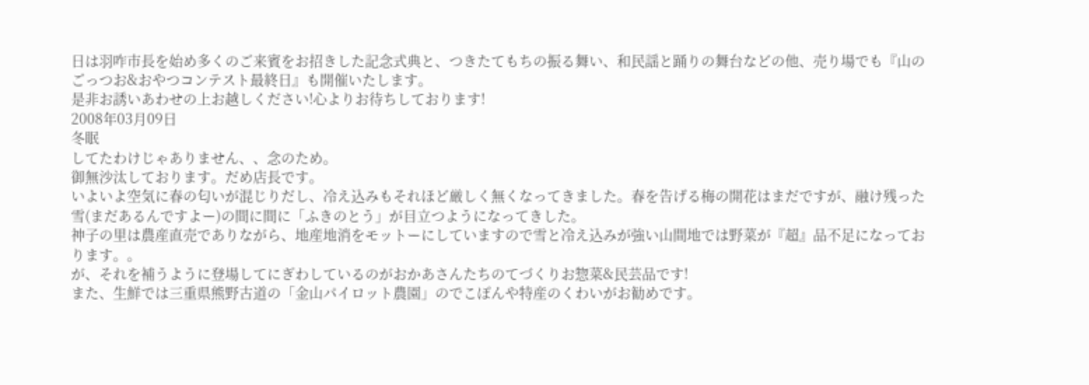日は羽咋市長を始め多くのご来賓をお招きした記念式典と、つきたてもちの振る舞い、和民謡と踊りの舞台などの他、売り場でも『山のごっつお&おやつコンテスト最終日』も開催いたします。
是非お誘いあわせの上お越しください!心よりお待ちしております!
2008年03月09日
冬眠
してたわけじゃありません、、念のため。
御無沙汰しております。だめ店長です。
いよいよ空気に春の匂いが混じりだし、冷え込みもそれほど厳しく無くなってきました。春を告げる梅の開花はまだですが、融け残った雪(まだあるんですよー)の間に間に「ふきのとう」が目立つようになってきした。
神子の里は農産直売でありながら、地産地消をモットーにしていますので雪と冷え込みが強い山間地では野菜が『超』品不足になっております。。
が、それを補うように登場してにぎわしているのがおかあさんたちのてづくりお惣菜&民芸品です!
また、生鮮では三重県熊野古道の「金山パイロット農園」のでこぽんや特産のくわいがお勧めです。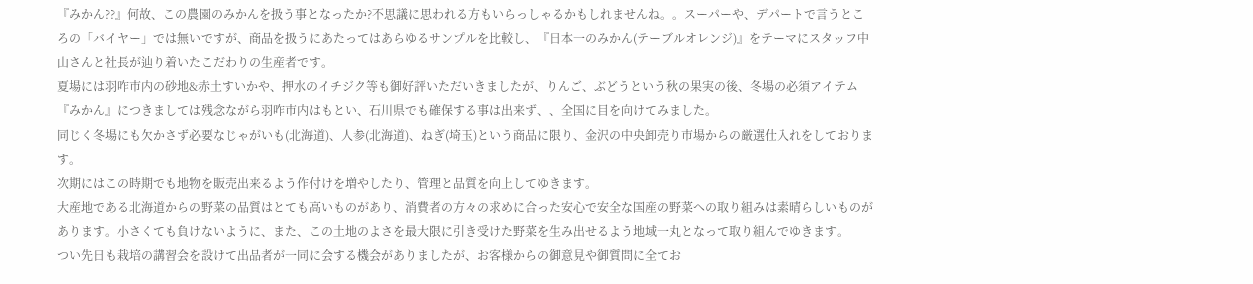『みかん??』何故、この農園のみかんを扱う事となったか?不思議に思われる方もいらっしゃるかもしれませんね。。スーパーや、デパートで言うところの「バイヤー」では無いですが、商品を扱うにあたってはあらゆるサンプルを比較し、『日本一のみかん(テーブルオレンジ)』をテーマにスタッフ中山さんと社長が辿り着いたこだわりの生産者です。
夏場には羽咋市内の砂地&赤土すいかや、押水のイチジク等も御好評いただいきましたが、りんご、ぶどうという秋の果実の後、冬場の必須アイテム『みかん』につきましては残念ながら羽咋市内はもとい、石川県でも確保する事は出来ず、、全国に目を向けてみました。
同じく冬場にも欠かさず必要なじゃがいも(北海道)、人参(北海道)、ねぎ(埼玉)という商品に限り、金沢の中央卸売り市場からの厳選仕入れをしております。
次期にはこの時期でも地物を販売出来るよう作付けを増やしたり、管理と品質を向上してゆきます。
大産地である北海道からの野菜の品質はとても高いものがあり、消費者の方々の求めに合った安心で安全な国産の野菜への取り組みは素晴らしいものがあります。小さくても負けないように、また、この土地のよさを最大限に引き受けた野菜を生み出せるよう地域一丸となって取り組んでゆきます。
つい先日も栽培の講習会を設けて出品者が一同に会する機会がありましたが、お客様からの御意見や御質問に全てお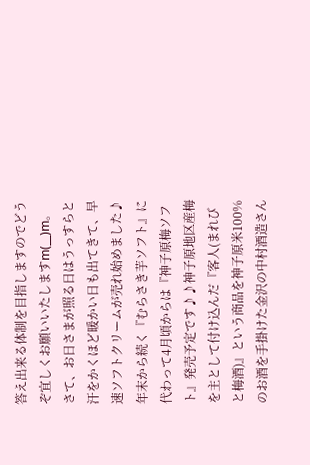答え出来る体制を目指しますのでどうぞ宜しくお願いいたしますm(__)m。
さて、お日さまが照る日はうっすらと汗をかくほど暖かい日も出てきて、早速ソフトクリームが売れ始めました♪
年末から続く『むらさき芋ソフト』に代わって4月頃からは『神子原梅ソフト』発売予定です♪♪神子原地区産梅を主として付け込んだ『客人(まれびと梅酒)』という商品を神子原米100%のお酒を手掛けた金沢の中村酒造さん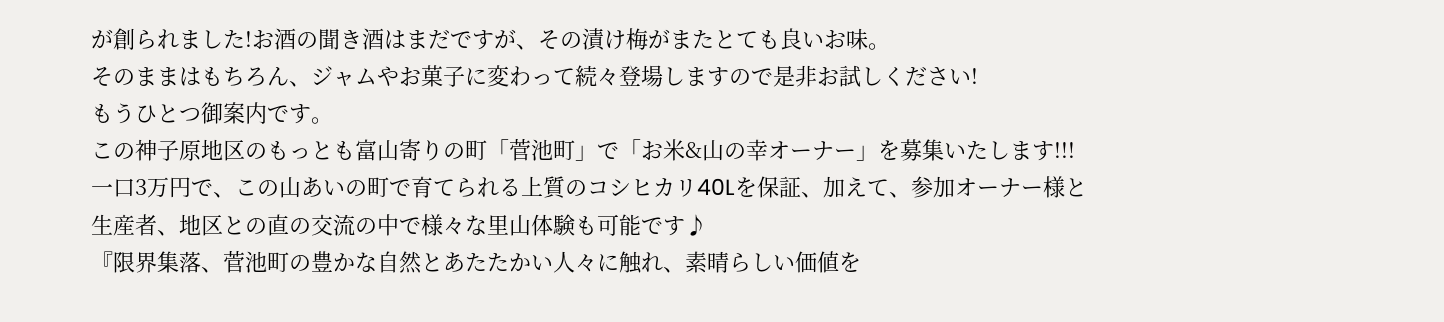が創られました!お酒の聞き酒はまだですが、その漬け梅がまたとても良いお味。
そのままはもちろん、ジャムやお菓子に変わって続々登場しますので是非お試しください!
もうひとつ御案内です。
この神子原地区のもっとも富山寄りの町「菅池町」で「お米&山の幸オーナー」を募集いたします!!!
一口3万円で、この山あいの町で育てられる上質のコシヒカリ40Lを保証、加えて、参加オーナー様と生産者、地区との直の交流の中で様々な里山体験も可能です♪
『限界集落、菅池町の豊かな自然とあたたかい人々に触れ、素晴らしい価値を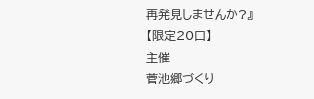再発見しませんか?』
【限定20口】
主催
菅池郷づくり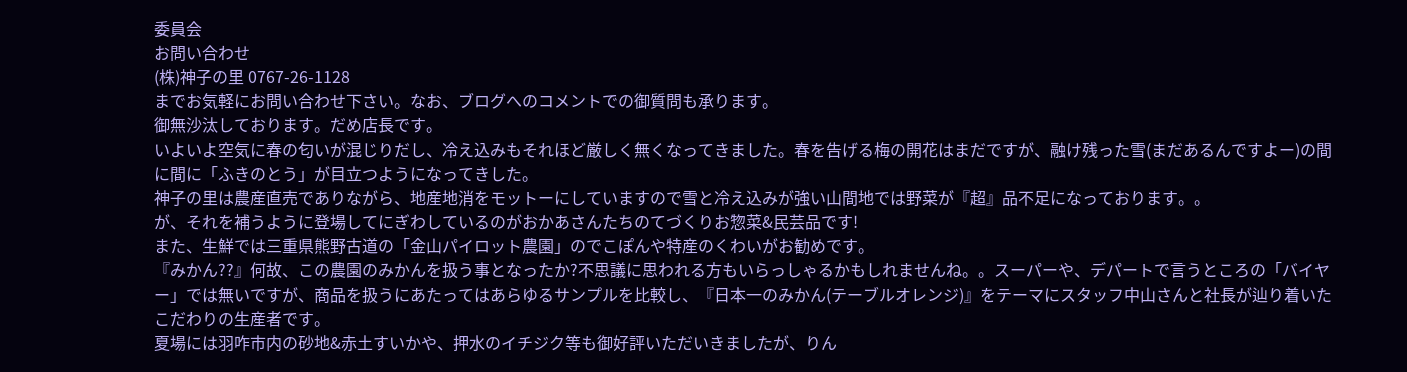委員会
お問い合わせ
(株)神子の里 0767-26-1128
までお気軽にお問い合わせ下さい。なお、ブログへのコメントでの御質問も承ります。
御無沙汰しております。だめ店長です。
いよいよ空気に春の匂いが混じりだし、冷え込みもそれほど厳しく無くなってきました。春を告げる梅の開花はまだですが、融け残った雪(まだあるんですよー)の間に間に「ふきのとう」が目立つようになってきした。
神子の里は農産直売でありながら、地産地消をモットーにしていますので雪と冷え込みが強い山間地では野菜が『超』品不足になっております。。
が、それを補うように登場してにぎわしているのがおかあさんたちのてづくりお惣菜&民芸品です!
また、生鮮では三重県熊野古道の「金山パイロット農園」のでこぽんや特産のくわいがお勧めです。
『みかん??』何故、この農園のみかんを扱う事となったか?不思議に思われる方もいらっしゃるかもしれませんね。。スーパーや、デパートで言うところの「バイヤー」では無いですが、商品を扱うにあたってはあらゆるサンプルを比較し、『日本一のみかん(テーブルオレンジ)』をテーマにスタッフ中山さんと社長が辿り着いたこだわりの生産者です。
夏場には羽咋市内の砂地&赤土すいかや、押水のイチジク等も御好評いただいきましたが、りん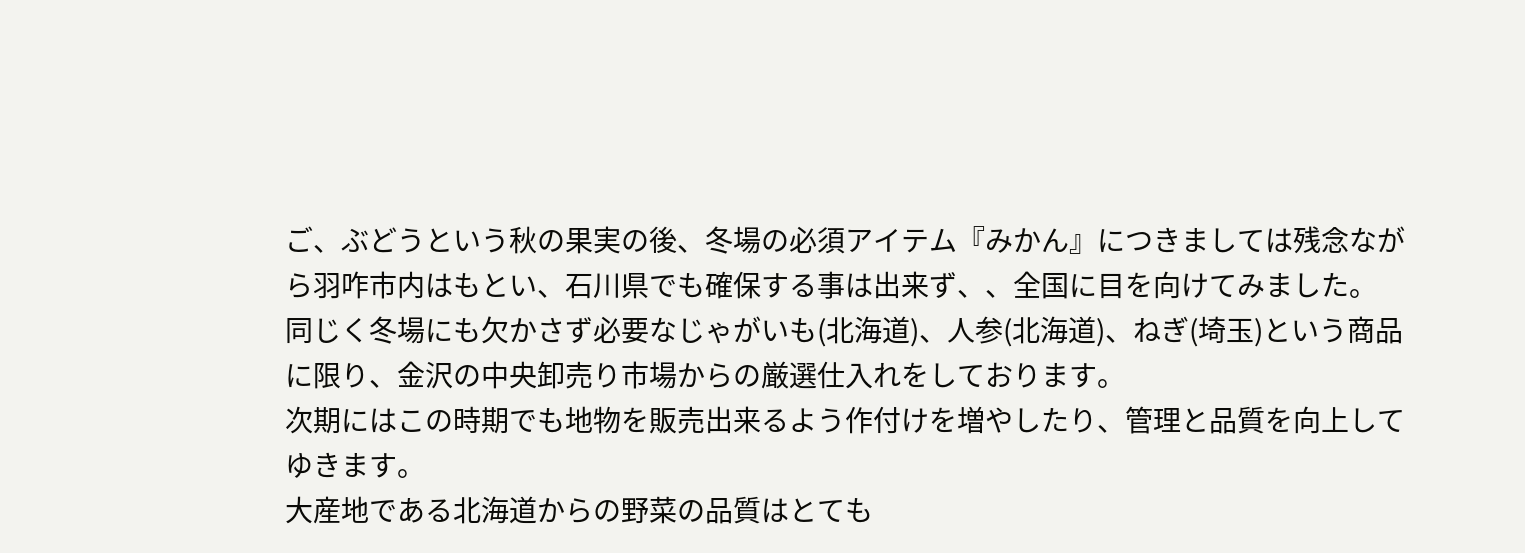ご、ぶどうという秋の果実の後、冬場の必須アイテム『みかん』につきましては残念ながら羽咋市内はもとい、石川県でも確保する事は出来ず、、全国に目を向けてみました。
同じく冬場にも欠かさず必要なじゃがいも(北海道)、人参(北海道)、ねぎ(埼玉)という商品に限り、金沢の中央卸売り市場からの厳選仕入れをしております。
次期にはこの時期でも地物を販売出来るよう作付けを増やしたり、管理と品質を向上してゆきます。
大産地である北海道からの野菜の品質はとても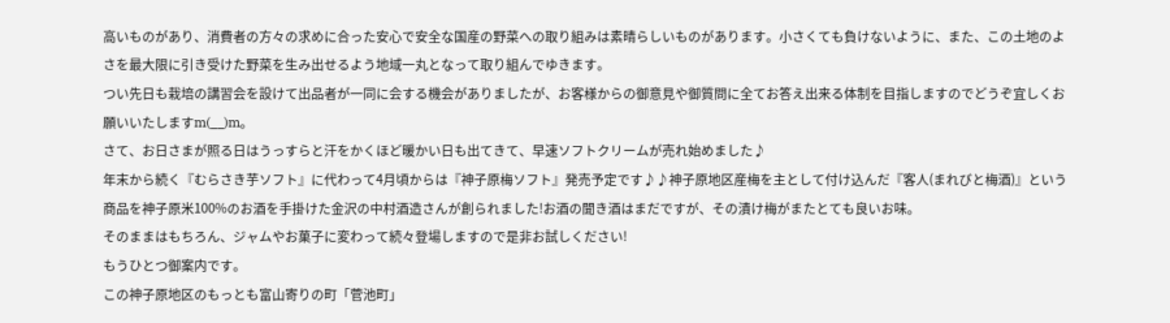高いものがあり、消費者の方々の求めに合った安心で安全な国産の野菜への取り組みは素晴らしいものがあります。小さくても負けないように、また、この土地のよさを最大限に引き受けた野菜を生み出せるよう地域一丸となって取り組んでゆきます。
つい先日も栽培の講習会を設けて出品者が一同に会する機会がありましたが、お客様からの御意見や御質問に全てお答え出来る体制を目指しますのでどうぞ宜しくお願いいたしますm(__)m。
さて、お日さまが照る日はうっすらと汗をかくほど暖かい日も出てきて、早速ソフトクリームが売れ始めました♪
年末から続く『むらさき芋ソフト』に代わって4月頃からは『神子原梅ソフト』発売予定です♪♪神子原地区産梅を主として付け込んだ『客人(まれびと梅酒)』という商品を神子原米100%のお酒を手掛けた金沢の中村酒造さんが創られました!お酒の聞き酒はまだですが、その漬け梅がまたとても良いお味。
そのままはもちろん、ジャムやお菓子に変わって続々登場しますので是非お試しください!
もうひとつ御案内です。
この神子原地区のもっとも富山寄りの町「菅池町」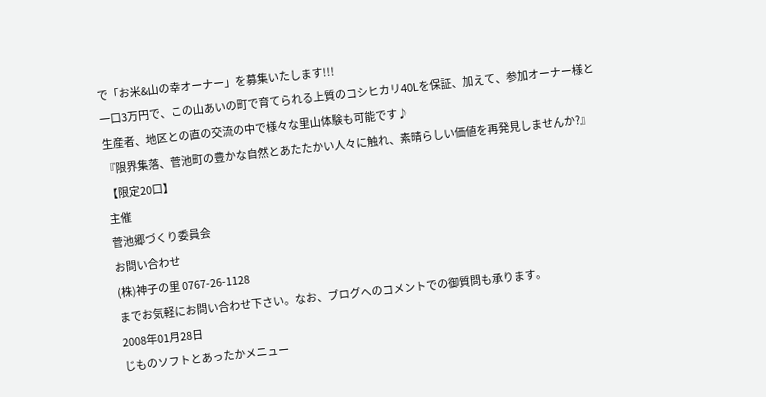で「お米&山の幸オーナー」を募集いたします!!!
一口3万円で、この山あいの町で育てられる上質のコシヒカリ40Lを保証、加えて、参加オーナー様と生産者、地区との直の交流の中で様々な里山体験も可能です♪
『限界集落、菅池町の豊かな自然とあたたかい人々に触れ、素晴らしい価値を再発見しませんか?』
【限定20口】
主催
菅池郷づくり委員会
お問い合わせ
(株)神子の里 0767-26-1128
までお気軽にお問い合わせ下さい。なお、ブログへのコメントでの御質問も承ります。
2008年01月28日
じものソフトとあったかメニュー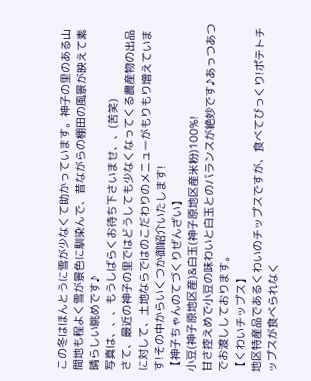この冬はほんとうに雪が少なくて助かっています。神子の里のある山間地も程よく雪が景色に馴染んで、昔ながらの棚田の風景が映えて素晴らしい眺めです♪
写真は、、、もうしばらくお待ち下さいませ、、(苦笑)
さて、最近の神子の里ではどうしても少なくなってくる農産物の出品に対して、土地ならではのこだわりのメニューがもりもり増えています!その中からいくつか御紹介いたします!
【神子ちゃんのてづくりぜんざい】
小豆(神子原地区産)&白玉(神子原地区産米粉)100%!
甘さ控えめで小豆の味わいと白玉とのバランスが絶妙です♪あっつあつでお渡ししております。
【くわいチップス】
地区特産品であるくわいのチップスですが、食べてびっくり!ポテトチップスが食べられなく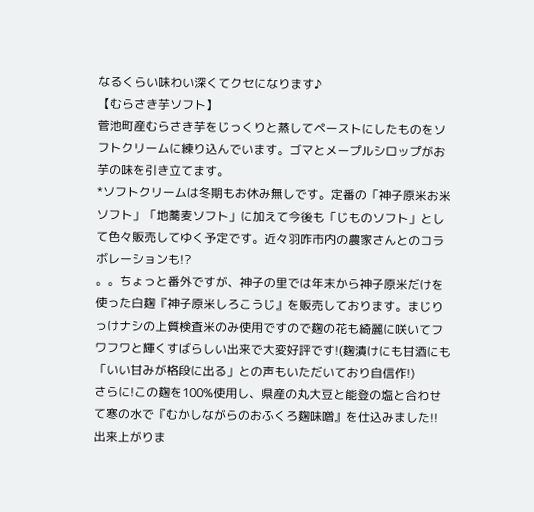なるくらい味わい深くてクセになります♪
【むらさき芋ソフト】
菅池町産むらさき芋をじっくりと蒸してペーストにしたものをソフトクリームに練り込んでいます。ゴマとメープルシロップがお芋の味を引き立てます。
*ソフトクリームは冬期もお休み無しです。定番の「神子原米お米ソフト」「地蕎麦ソフト」に加えて今後も「じものソフト」として色々販売してゆく予定です。近々羽咋市内の農家さんとのコラボレーションも!?
。。ちょっと番外ですが、神子の里では年末から神子原米だけを使った白麹『神子原米しろこうじ』を販売しております。まじりっけナシの上質検査米のみ使用ですので麹の花も綺麗に咲いてフワフワと輝くすばらしい出来で大変好評です!(麹漬けにも甘酒にも「いい甘みが格段に出る」との声もいただいており自信作!)
さらに!この麹を100%使用し、県産の丸大豆と能登の塩と合わせて寒の水で『むかしながらのおふくろ麹味噌』を仕込みました!!
出来上がりま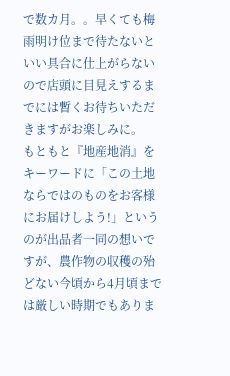で数カ月。。早くても梅雨明け位まで待たないといい具合に仕上がらないので店頭に目見えするまでには暫くお待ちいただきますがお楽しみに。
もともと『地産地消』をキーワードに「この土地ならではのものをお客様にお届けしよう!」というのが出品者一同の想いですが、農作物の収穫の殆どない今頃から4月頃までは厳しい時期でもありま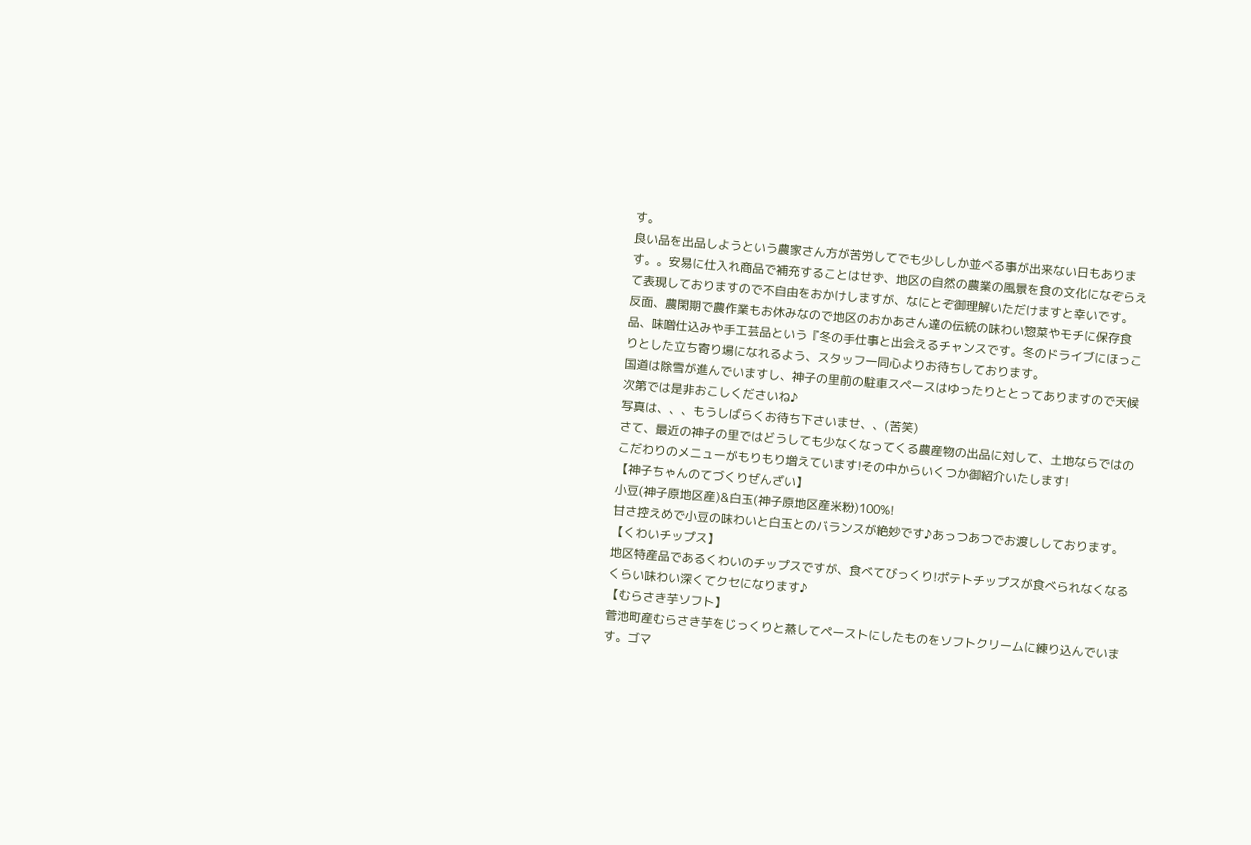す。
良い品を出品しようという農家さん方が苦労してでも少ししか並べる事が出来ない日もあります。。安易に仕入れ商品で補充することはせず、地区の自然の農業の風景を食の文化になぞらえて表現しておりますので不自由をおかけしますが、なにとぞ御理解いただけますと幸いです。
反面、農閑期で農作業もお休みなので地区のおかあさん達の伝統の味わい惣菜やモチに保存食品、味噌仕込みや手工芸品という『冬の手仕事と出会えるチャンスです。冬のドライブにほっこりとした立ち寄り場になれるよう、スタッフ一同心よりお待ちしております。
国道は除雪が進んでいますし、神子の里前の駐車スペースはゆったりととってありますので天候次第では是非おこしくださいね♪
写真は、、、もうしばらくお待ち下さいませ、、(苦笑)
さて、最近の神子の里ではどうしても少なくなってくる農産物の出品に対して、土地ならではのこだわりのメニューがもりもり増えています!その中からいくつか御紹介いたします!
【神子ちゃんのてづくりぜんざい】
小豆(神子原地区産)&白玉(神子原地区産米粉)100%!
甘さ控えめで小豆の味わいと白玉とのバランスが絶妙です♪あっつあつでお渡ししております。
【くわいチップス】
地区特産品であるくわいのチップスですが、食べてびっくり!ポテトチップスが食べられなくなるくらい味わい深くてクセになります♪
【むらさき芋ソフト】
菅池町産むらさき芋をじっくりと蒸してペーストにしたものをソフトクリームに練り込んでいます。ゴマ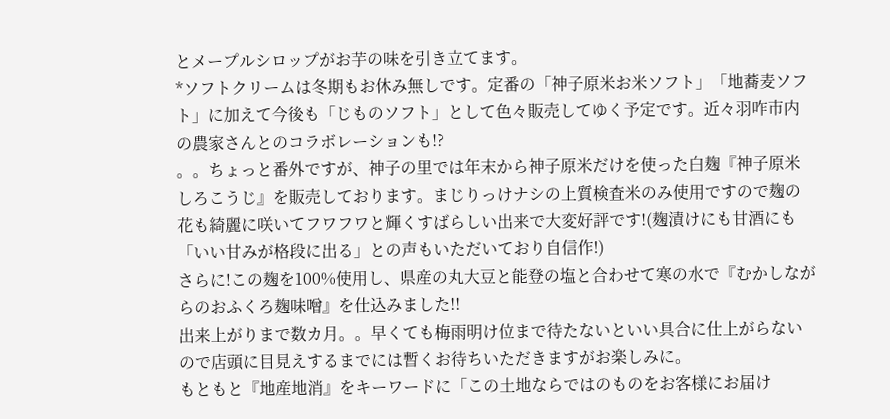とメープルシロップがお芋の味を引き立てます。
*ソフトクリームは冬期もお休み無しです。定番の「神子原米お米ソフト」「地蕎麦ソフト」に加えて今後も「じものソフト」として色々販売してゆく予定です。近々羽咋市内の農家さんとのコラボレーションも!?
。。ちょっと番外ですが、神子の里では年末から神子原米だけを使った白麹『神子原米しろこうじ』を販売しております。まじりっけナシの上質検査米のみ使用ですので麹の花も綺麗に咲いてフワフワと輝くすばらしい出来で大変好評です!(麹漬けにも甘酒にも「いい甘みが格段に出る」との声もいただいており自信作!)
さらに!この麹を100%使用し、県産の丸大豆と能登の塩と合わせて寒の水で『むかしながらのおふくろ麹味噌』を仕込みました!!
出来上がりまで数カ月。。早くても梅雨明け位まで待たないといい具合に仕上がらないので店頭に目見えするまでには暫くお待ちいただきますがお楽しみに。
もともと『地産地消』をキーワードに「この土地ならではのものをお客様にお届け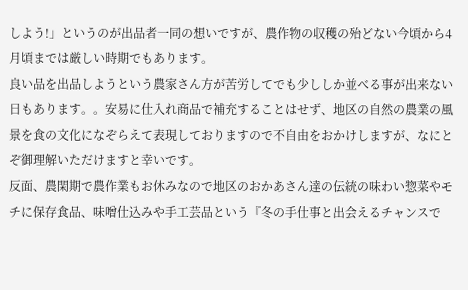しよう!」というのが出品者一同の想いですが、農作物の収穫の殆どない今頃から4月頃までは厳しい時期でもあります。
良い品を出品しようという農家さん方が苦労してでも少ししか並べる事が出来ない日もあります。。安易に仕入れ商品で補充することはせず、地区の自然の農業の風景を食の文化になぞらえて表現しておりますので不自由をおかけしますが、なにとぞ御理解いただけますと幸いです。
反面、農閑期で農作業もお休みなので地区のおかあさん達の伝統の味わい惣菜やモチに保存食品、味噌仕込みや手工芸品という『冬の手仕事と出会えるチャンスで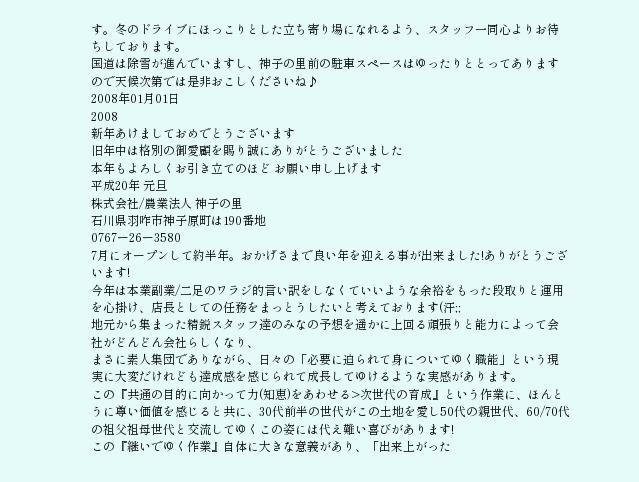す。冬のドライブにほっこりとした立ち寄り場になれるよう、スタッフ一同心よりお待ちしております。
国道は除雪が進んでいますし、神子の里前の駐車スペースはゆったりととってありますので天候次第では是非おこしくださいね♪
2008年01月01日
2008
新年あけましておめでとうございます
旧年中は格別の御愛顧を賜り誠にありがとうございました
本年もよろしくお引き立てのほど お願い申し上げます
平成20年 元旦
株式会社/農業法人 神子の里
石川県羽咋市神子原町は190番地
0767ー26ー3580
7月にオープンして約半年。おかげさまで良い年を迎える事が出来ました!ありがとうございます!
今年は本業副業/二足のワラジ的言い訳をしなくていいような余裕をもった段取りと運用を心掛け、店長としての任務をまっとうしたいと考えております(汗;;
地元から集まった精鋭スタッフ達のみなの予想を遥かに上回る頑張りと能力によって会社がどんどん会社らしくなり、
まさに素人集団でありながら、日々の「必要に迫られて身についてゆく職能」という現実に大変だけれども達成感を感じられて成長してゆけるような実感があります。
この『共通の目的に向かって力(知恵)をあわせる>次世代の育成』という作業に、ほんとうに尊い価値を感じると共に、30代前半の世代がこの土地を愛し50代の親世代、60/70代の祖父祖母世代と交流してゆくこの姿には代え難い喜びがあります!
この『継いでゆく作業』自体に大きな意義があり、「出来上がった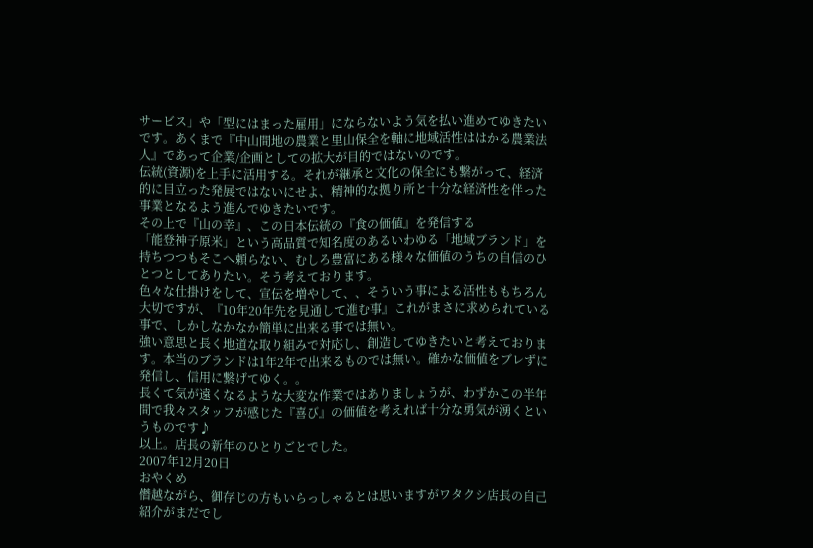サービス」や「型にはまった雇用」にならないよう気を払い進めてゆきたいです。あくまで『中山間地の農業と里山保全を軸に地域活性ははかる農業法人』であって企業/企画としての拡大が目的ではないのです。
伝統(資源)を上手に活用する。それが継承と文化の保全にも繋がって、経済的に目立った発展ではないにせよ、精神的な拠り所と十分な経済性を伴った事業となるよう進んでゆきたいです。
その上で『山の幸』、この日本伝統の『食の価値』を発信する
「能登神子原米」という高品質で知名度のあるいわゆる「地域ブランド」を持ちつつもそこへ頼らない、むしろ豊富にある様々な価値のうちの自信のひとつとしてありたい。そう考えております。
色々な仕掛けをして、宣伝を増やして、、そういう事による活性ももちろん大切ですが、『10年20年先を見通して進む事』これがまさに求められている事で、しかしなかなか簡単に出来る事では無い。
強い意思と長く地道な取り組みで対応し、創造してゆきたいと考えております。本当のブランドは1年2年で出来るものでは無い。確かな価値をブレずに発信し、信用に繋げてゆく。。
長くて気が遠くなるような大変な作業ではありましょうが、わずかこの半年間で我々スタッフが感じた『喜び』の価値を考えれば十分な勇気が湧くというものです♪
以上。店長の新年のひとりごとでした。
2007年12月20日
おやくめ
僭越ながら、御存じの方もいらっしゃるとは思いますがワタクシ店長の自己紹介がまだでし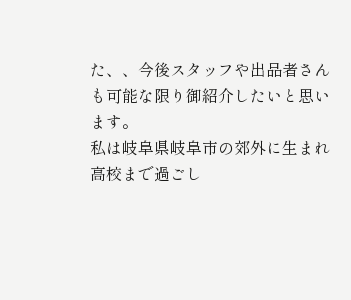た、、今後スタッフや出品者さんも可能な限り御紹介したいと思います。
私は岐阜県岐阜市の郊外に生まれ高校まで過ごし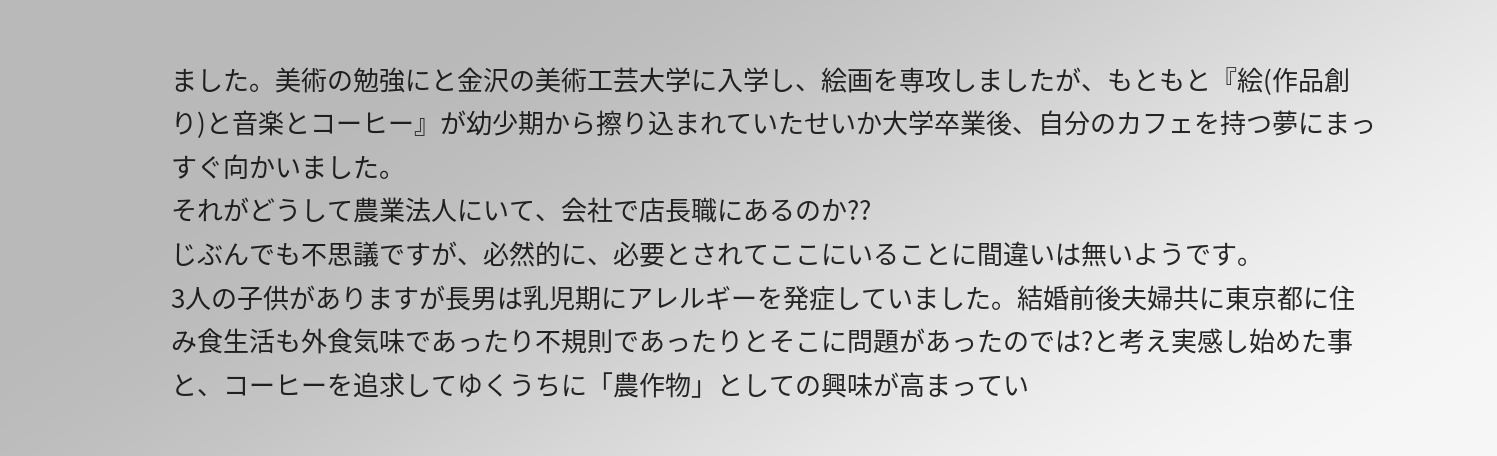ました。美術の勉強にと金沢の美術工芸大学に入学し、絵画を専攻しましたが、もともと『絵(作品創り)と音楽とコーヒー』が幼少期から擦り込まれていたせいか大学卒業後、自分のカフェを持つ夢にまっすぐ向かいました。
それがどうして農業法人にいて、会社で店長職にあるのか??
じぶんでも不思議ですが、必然的に、必要とされてここにいることに間違いは無いようです。
3人の子供がありますが長男は乳児期にアレルギーを発症していました。結婚前後夫婦共に東京都に住み食生活も外食気味であったり不規則であったりとそこに問題があったのでは?と考え実感し始めた事と、コーヒーを追求してゆくうちに「農作物」としての興味が高まってい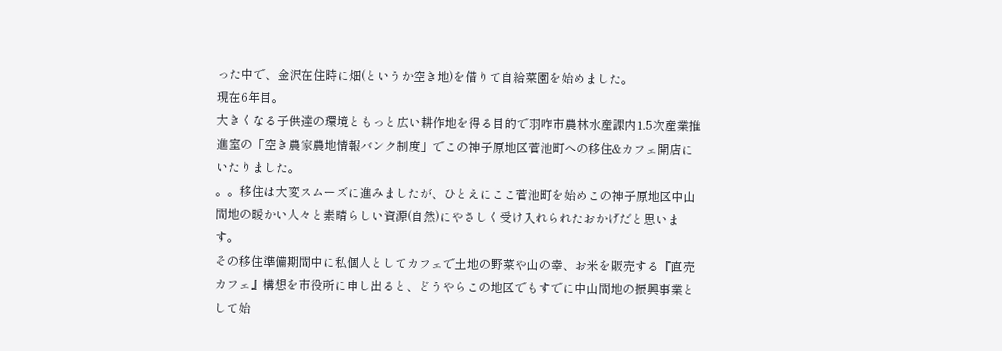った中で、金沢在住時に畑(というか空き地)を借りて自給菜園を始めました。
現在6年目。
大きくなる子供達の環境ともっと広い耕作地を得る目的で羽咋市農林水産課内1.5次産業推進室の「空き農家農地情報バンク制度」でこの神子原地区菅池町への移住&カフェ開店にいたりました。
。。移住は大変スムーズに進みましたが、ひとえにここ菅池町を始めこの神子原地区中山間地の暖かい人々と素晴らしい資源(自然)にやさしく受け入れられたおかげだと思います。
その移住準備期間中に私個人としてカフェで土地の野菜や山の幸、お米を販売する『直売カフェ』構想を市役所に申し出ると、どうやらこの地区でもすでに中山間地の振興事業として始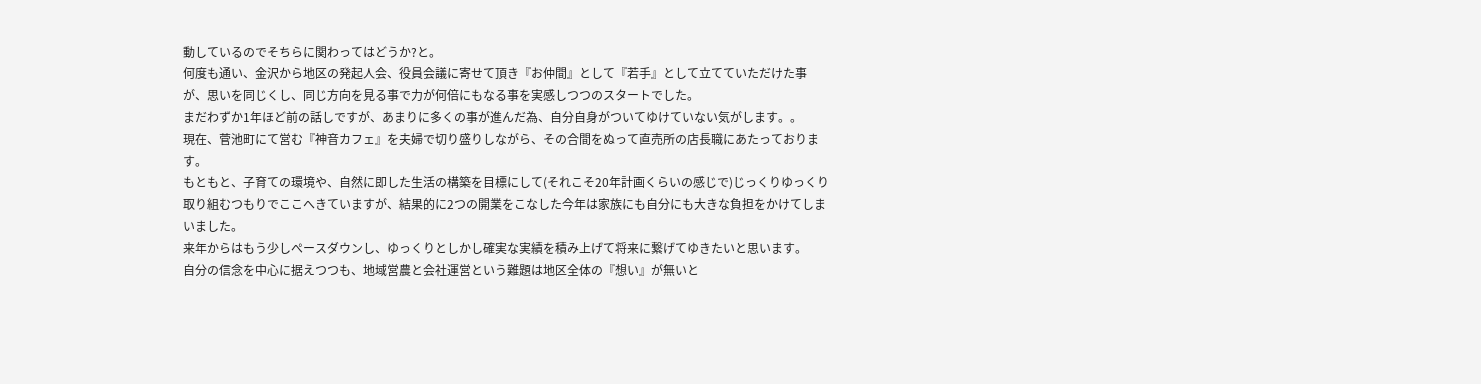動しているのでそちらに関わってはどうか?と。
何度も通い、金沢から地区の発起人会、役員会議に寄せて頂き『お仲間』として『若手』として立てていただけた事が、思いを同じくし、同じ方向を見る事で力が何倍にもなる事を実感しつつのスタートでした。
まだわずか1年ほど前の話しですが、あまりに多くの事が進んだ為、自分自身がついてゆけていない気がします。。
現在、菅池町にて営む『神音カフェ』を夫婦で切り盛りしながら、その合間をぬって直売所の店長職にあたっております。
もともと、子育ての環境や、自然に即した生活の構築を目標にして(それこそ20年計画くらいの感じで)じっくりゆっくり取り組むつもりでここへきていますが、結果的に2つの開業をこなした今年は家族にも自分にも大きな負担をかけてしまいました。
来年からはもう少しぺースダウンし、ゆっくりとしかし確実な実績を積み上げて将来に繋げてゆきたいと思います。
自分の信念を中心に据えつつも、地域営農と会社運営という難題は地区全体の『想い』が無いと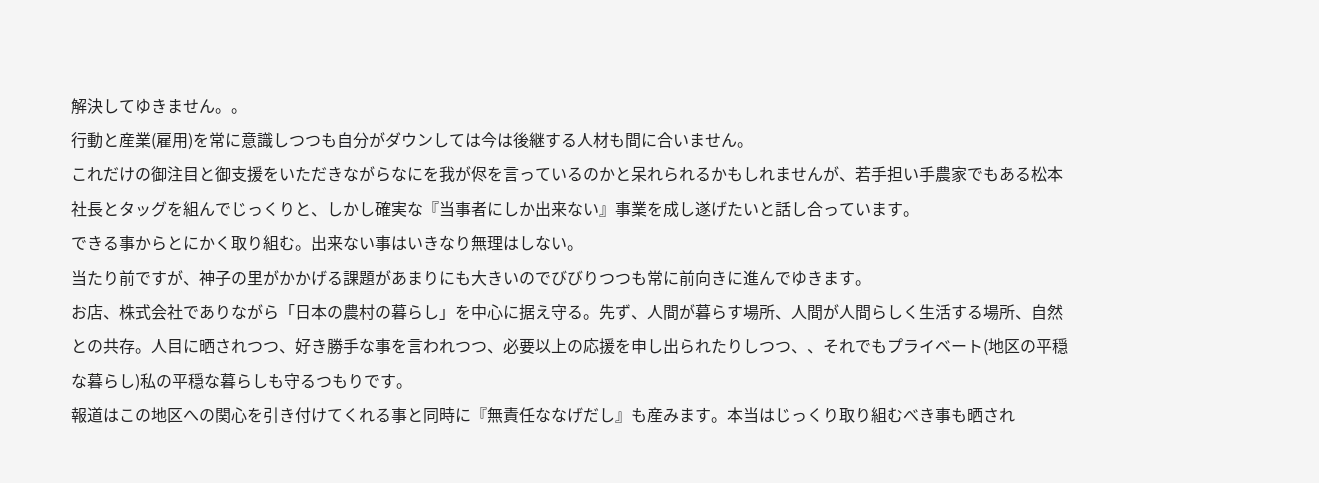解決してゆきません。。
行動と産業(雇用)を常に意識しつつも自分がダウンしては今は後継する人材も間に合いません。
これだけの御注目と御支援をいただきながらなにを我が侭を言っているのかと呆れられるかもしれませんが、若手担い手農家でもある松本社長とタッグを組んでじっくりと、しかし確実な『当事者にしか出来ない』事業を成し遂げたいと話し合っています。
できる事からとにかく取り組む。出来ない事はいきなり無理はしない。
当たり前ですが、神子の里がかかげる課題があまりにも大きいのでびびりつつも常に前向きに進んでゆきます。
お店、株式会社でありながら「日本の農村の暮らし」を中心に据え守る。先ず、人間が暮らす場所、人間が人間らしく生活する場所、自然との共存。人目に晒されつつ、好き勝手な事を言われつつ、必要以上の応援を申し出られたりしつつ、、それでもプライベート(地区の平穏な暮らし)私の平穏な暮らしも守るつもりです。
報道はこの地区への関心を引き付けてくれる事と同時に『無責任ななげだし』も産みます。本当はじっくり取り組むべき事も晒され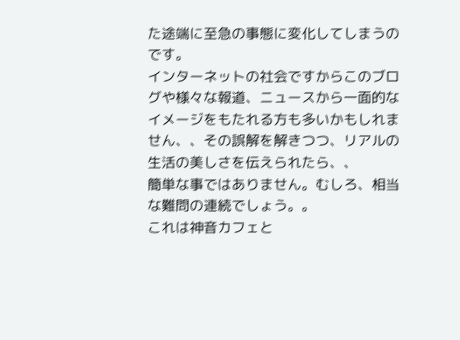た途端に至急の事態に変化してしまうのです。
インターネットの社会ですからこのブログや様々な報道、ニュースから一面的なイメージをもたれる方も多いかもしれません、、その誤解を解きつつ、リアルの生活の美しさを伝えられたら、、
簡単な事ではありません。むしろ、相当な難問の連続でしょう。。
これは神音カフェと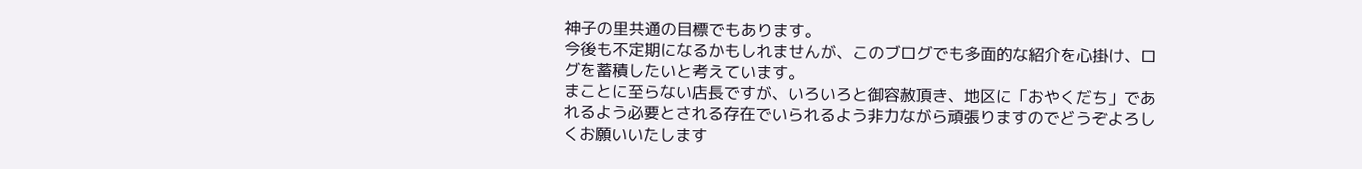神子の里共通の目標でもあります。
今後も不定期になるかもしれませんが、このブログでも多面的な紹介を心掛け、ログを蓄積したいと考えています。
まことに至らない店長ですが、いろいろと御容赦頂き、地区に「おやくだち」であれるよう必要とされる存在でいられるよう非力ながら頑張りますのでどうぞよろしくお願いいたします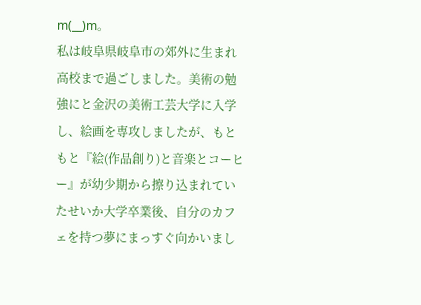m(__)m。
私は岐阜県岐阜市の郊外に生まれ高校まで過ごしました。美術の勉強にと金沢の美術工芸大学に入学し、絵画を専攻しましたが、もともと『絵(作品創り)と音楽とコーヒー』が幼少期から擦り込まれていたせいか大学卒業後、自分のカフェを持つ夢にまっすぐ向かいまし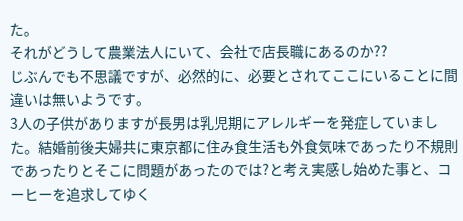た。
それがどうして農業法人にいて、会社で店長職にあるのか??
じぶんでも不思議ですが、必然的に、必要とされてここにいることに間違いは無いようです。
3人の子供がありますが長男は乳児期にアレルギーを発症していました。結婚前後夫婦共に東京都に住み食生活も外食気味であったり不規則であったりとそこに問題があったのでは?と考え実感し始めた事と、コーヒーを追求してゆく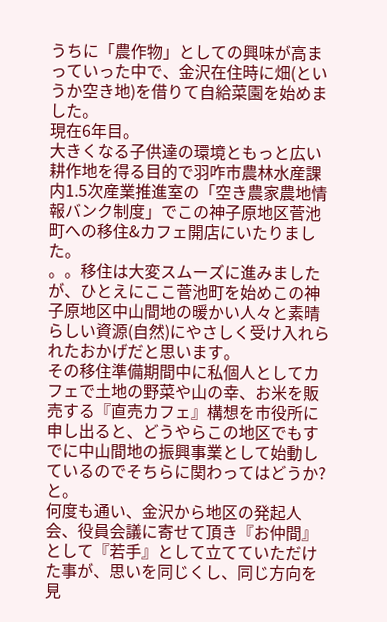うちに「農作物」としての興味が高まっていった中で、金沢在住時に畑(というか空き地)を借りて自給菜園を始めました。
現在6年目。
大きくなる子供達の環境ともっと広い耕作地を得る目的で羽咋市農林水産課内1.5次産業推進室の「空き農家農地情報バンク制度」でこの神子原地区菅池町への移住&カフェ開店にいたりました。
。。移住は大変スムーズに進みましたが、ひとえにここ菅池町を始めこの神子原地区中山間地の暖かい人々と素晴らしい資源(自然)にやさしく受け入れられたおかげだと思います。
その移住準備期間中に私個人としてカフェで土地の野菜や山の幸、お米を販売する『直売カフェ』構想を市役所に申し出ると、どうやらこの地区でもすでに中山間地の振興事業として始動しているのでそちらに関わってはどうか?と。
何度も通い、金沢から地区の発起人会、役員会議に寄せて頂き『お仲間』として『若手』として立てていただけた事が、思いを同じくし、同じ方向を見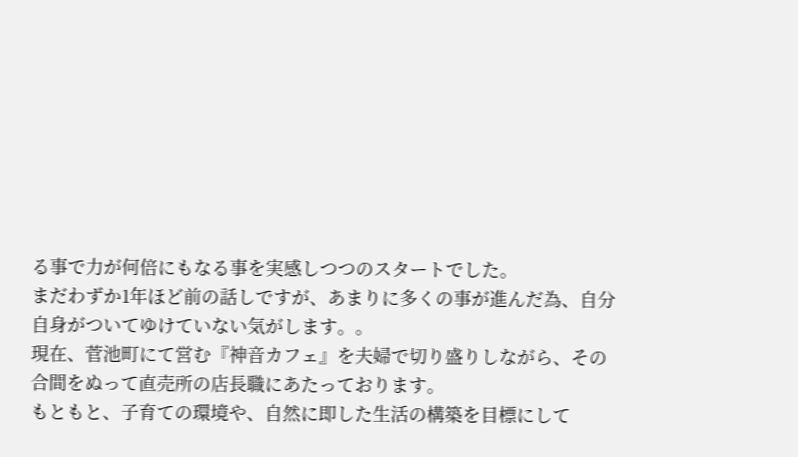る事で力が何倍にもなる事を実感しつつのスタートでした。
まだわずか1年ほど前の話しですが、あまりに多くの事が進んだ為、自分自身がついてゆけていない気がします。。
現在、菅池町にて営む『神音カフェ』を夫婦で切り盛りしながら、その合間をぬって直売所の店長職にあたっております。
もともと、子育ての環境や、自然に即した生活の構築を目標にして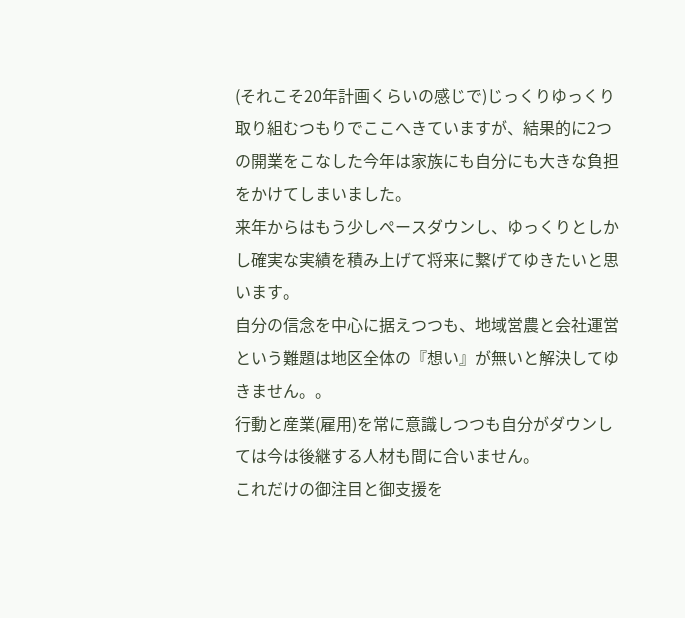(それこそ20年計画くらいの感じで)じっくりゆっくり取り組むつもりでここへきていますが、結果的に2つの開業をこなした今年は家族にも自分にも大きな負担をかけてしまいました。
来年からはもう少しぺースダウンし、ゆっくりとしかし確実な実績を積み上げて将来に繋げてゆきたいと思います。
自分の信念を中心に据えつつも、地域営農と会社運営という難題は地区全体の『想い』が無いと解決してゆきません。。
行動と産業(雇用)を常に意識しつつも自分がダウンしては今は後継する人材も間に合いません。
これだけの御注目と御支援を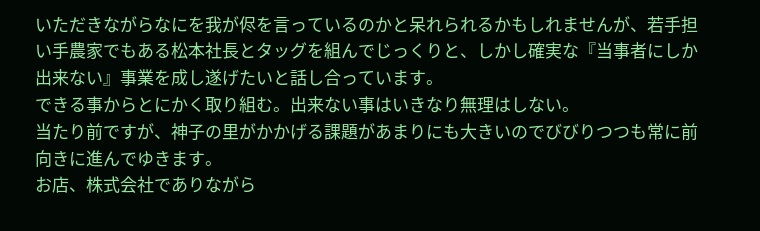いただきながらなにを我が侭を言っているのかと呆れられるかもしれませんが、若手担い手農家でもある松本社長とタッグを組んでじっくりと、しかし確実な『当事者にしか出来ない』事業を成し遂げたいと話し合っています。
できる事からとにかく取り組む。出来ない事はいきなり無理はしない。
当たり前ですが、神子の里がかかげる課題があまりにも大きいのでびびりつつも常に前向きに進んでゆきます。
お店、株式会社でありながら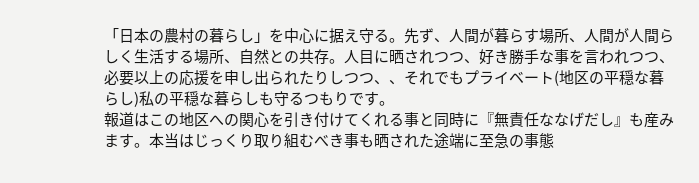「日本の農村の暮らし」を中心に据え守る。先ず、人間が暮らす場所、人間が人間らしく生活する場所、自然との共存。人目に晒されつつ、好き勝手な事を言われつつ、必要以上の応援を申し出られたりしつつ、、それでもプライベート(地区の平穏な暮らし)私の平穏な暮らしも守るつもりです。
報道はこの地区への関心を引き付けてくれる事と同時に『無責任ななげだし』も産みます。本当はじっくり取り組むべき事も晒された途端に至急の事態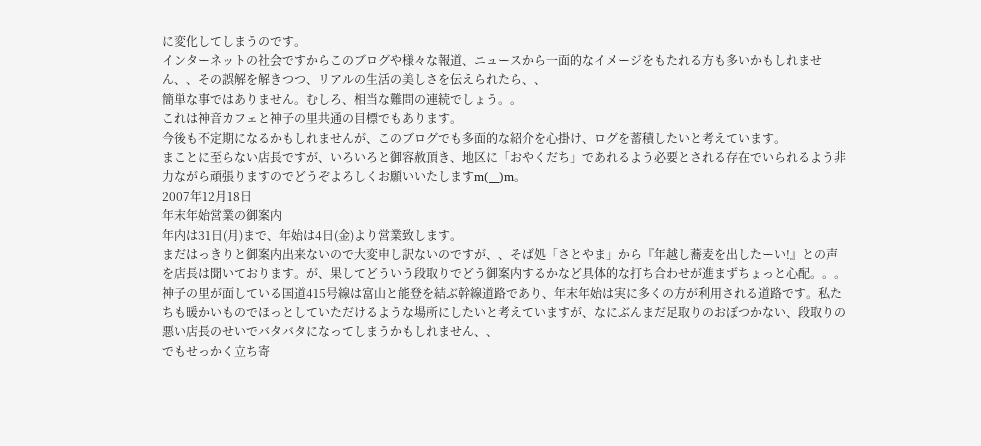に変化してしまうのです。
インターネットの社会ですからこのブログや様々な報道、ニュースから一面的なイメージをもたれる方も多いかもしれません、、その誤解を解きつつ、リアルの生活の美しさを伝えられたら、、
簡単な事ではありません。むしろ、相当な難問の連続でしょう。。
これは神音カフェと神子の里共通の目標でもあります。
今後も不定期になるかもしれませんが、このブログでも多面的な紹介を心掛け、ログを蓄積したいと考えています。
まことに至らない店長ですが、いろいろと御容赦頂き、地区に「おやくだち」であれるよう必要とされる存在でいられるよう非力ながら頑張りますのでどうぞよろしくお願いいたしますm(__)m。
2007年12月18日
年末年始営業の御案内
年内は31日(月)まで、年始は4日(金)より営業致します。
まだはっきりと御案内出来ないので大変申し訳ないのですが、、そば処「さとやま」から『年越し蕎麦を出したーい!』との声を店長は聞いております。が、果してどういう段取りでどう御案内するかなど具体的な打ち合わせが進まずちょっと心配。。。
神子の里が面している国道415号線は富山と能登を結ぶ幹線道路であり、年末年始は実に多くの方が利用される道路です。私たちも暖かいものでほっとしていただけるような場所にしたいと考えていますが、なにぶんまだ足取りのおぼつかない、段取りの悪い店長のせいでバタバタになってしまうかもしれません、、
でもせっかく立ち寄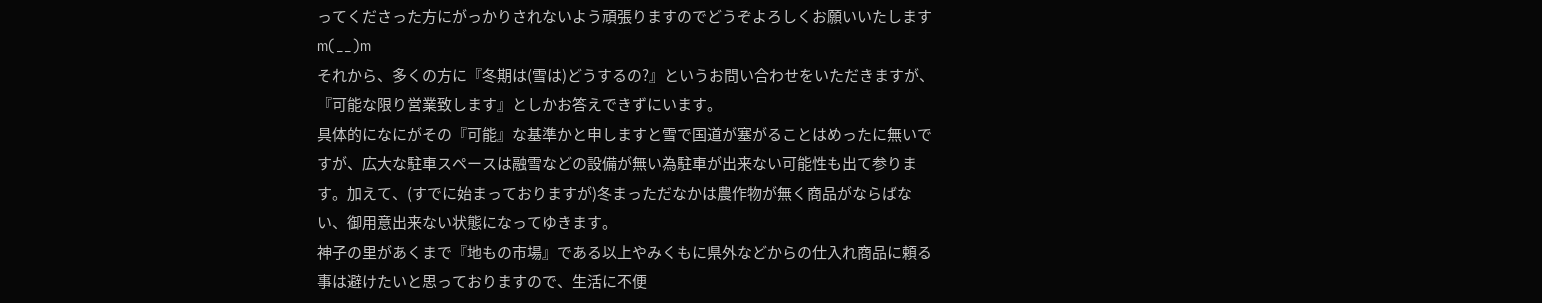ってくださった方にがっかりされないよう頑張りますのでどうぞよろしくお願いいたしますm(__)m
それから、多くの方に『冬期は(雪は)どうするの?』というお問い合わせをいただきますが、『可能な限り営業致します』としかお答えできずにいます。
具体的になにがその『可能』な基準かと申しますと雪で国道が塞がることはめったに無いですが、広大な駐車スペースは融雪などの設備が無い為駐車が出来ない可能性も出て参ります。加えて、(すでに始まっておりますが)冬まっただなかは農作物が無く商品がならばない、御用意出来ない状態になってゆきます。
神子の里があくまで『地もの市場』である以上やみくもに県外などからの仕入れ商品に頼る事は避けたいと思っておりますので、生活に不便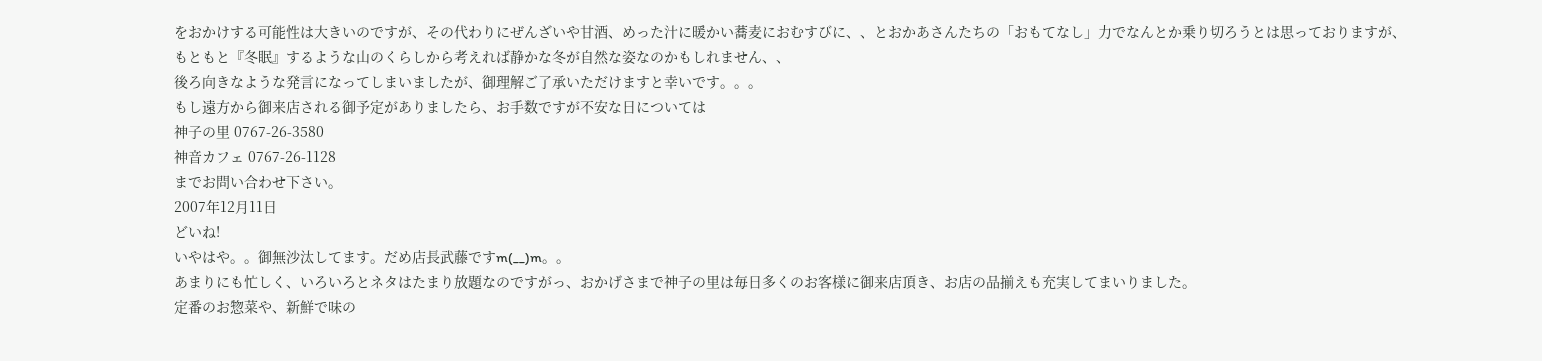をおかけする可能性は大きいのですが、その代わりにぜんざいや甘酒、めった汁に暖かい蕎麦におむすびに、、とおかあさんたちの「おもてなし」力でなんとか乗り切ろうとは思っておりますが、
もともと『冬眠』するような山のくらしから考えれば静かな冬が自然な姿なのかもしれません、、
後ろ向きなような発言になってしまいましたが、御理解ご了承いただけますと幸いです。。。
もし遠方から御来店される御予定がありましたら、お手数ですが不安な日については
神子の里 0767-26-3580
神音カフェ 0767-26-1128
までお問い合わせ下さい。
2007年12月11日
どいね!
いやはや。。御無沙汰してます。だめ店長武藤ですm(__)m。。
あまりにも忙しく、いろいろとネタはたまり放題なのですがっ、おかげさまで神子の里は毎日多くのお客様に御来店頂き、お店の品揃えも充実してまいりました。
定番のお惣菜や、新鮮で味の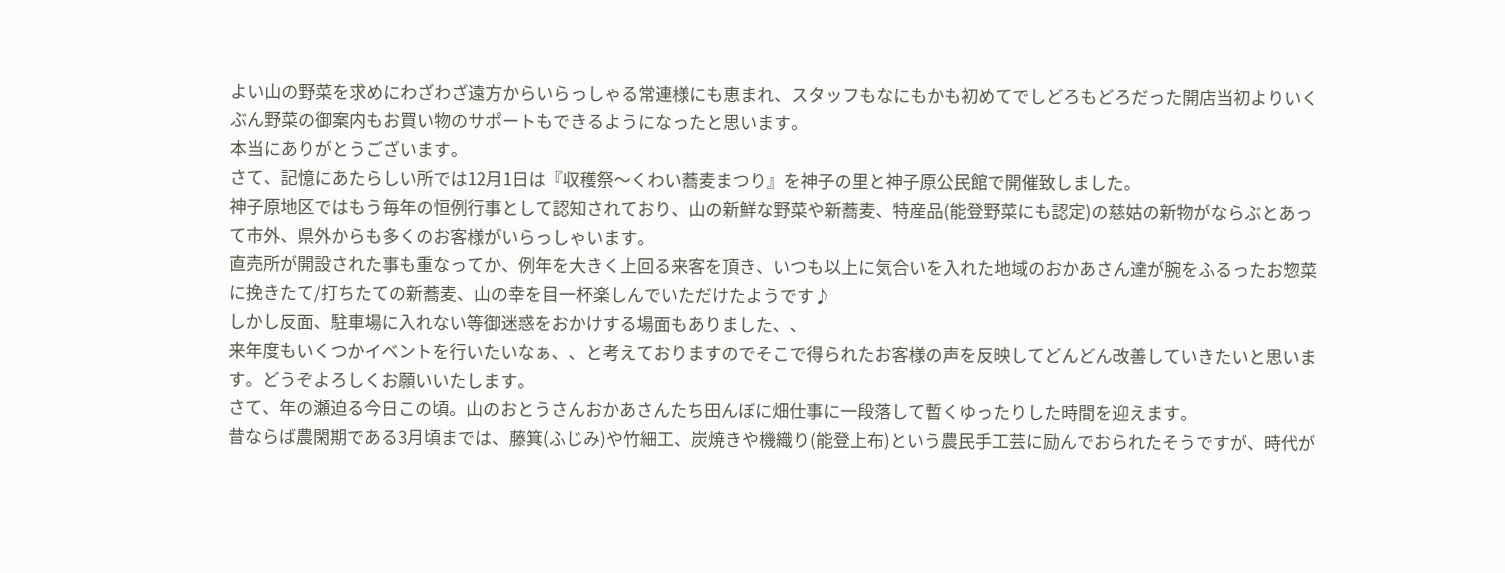よい山の野菜を求めにわざわざ遠方からいらっしゃる常連様にも恵まれ、スタッフもなにもかも初めてでしどろもどろだった開店当初よりいくぶん野菜の御案内もお買い物のサポートもできるようになったと思います。
本当にありがとうございます。
さて、記憶にあたらしい所では12月1日は『収穫祭〜くわい蕎麦まつり』を神子の里と神子原公民館で開催致しました。
神子原地区ではもう毎年の恒例行事として認知されており、山の新鮮な野菜や新蕎麦、特産品(能登野菜にも認定)の慈姑の新物がならぶとあって市外、県外からも多くのお客様がいらっしゃいます。
直売所が開設された事も重なってか、例年を大きく上回る来客を頂き、いつも以上に気合いを入れた地域のおかあさん達が腕をふるったお惣菜に挽きたて/打ちたての新蕎麦、山の幸を目一杯楽しんでいただけたようです♪
しかし反面、駐車場に入れない等御迷惑をおかけする場面もありました、、
来年度もいくつかイベントを行いたいなぁ、、と考えておりますのでそこで得られたお客様の声を反映してどんどん改善していきたいと思います。どうぞよろしくお願いいたします。
さて、年の瀬迫る今日この頃。山のおとうさんおかあさんたち田んぼに畑仕事に一段落して暫くゆったりした時間を迎えます。
昔ならば農閑期である3月頃までは、藤箕(ふじみ)や竹細工、炭焼きや機織り(能登上布)という農民手工芸に励んでおられたそうですが、時代が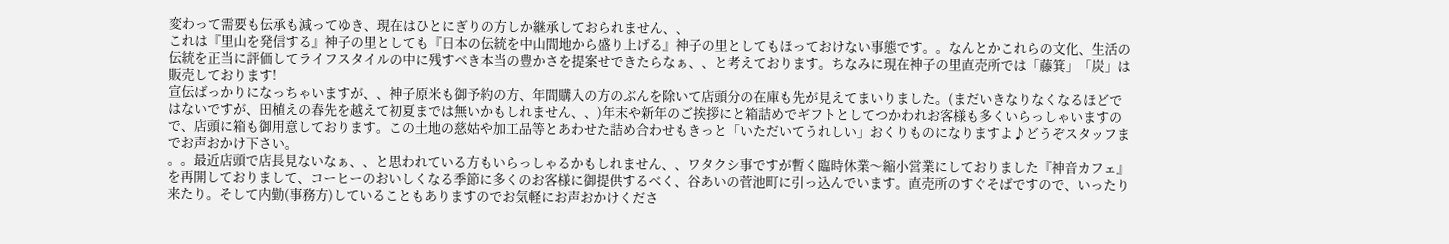変わって需要も伝承も減ってゆき、現在はひとにぎりの方しか継承しておられません、、
これは『里山を発信する』神子の里としても『日本の伝統を中山間地から盛り上げる』神子の里としてもほっておけない事態です。。なんとかこれらの文化、生活の伝統を正当に評価してライフスタイルの中に残すべき本当の豊かさを提案せできたらなぁ、、と考えております。ちなみに現在神子の里直売所では「藤箕」「炭」は販売しております!
宣伝ばっかりになっちゃいますが、、神子原米も御予約の方、年間購入の方のぶんを除いて店頭分の在庫も先が見えてまいりました。(まだいきなりなくなるほどではないですが、田植えの春先を越えて初夏までは無いかもしれません、、)年末や新年のご挨拶にと箱詰めでギフトとしてつかわれお客様も多くいらっしゃいますので、店頭に箱も御用意しております。この土地の慈姑や加工品等とあわせた詰め合わせもきっと「いただいてうれしい」おくりものになりますよ♪どうぞスタッフまでお声おかけ下さい。
。。最近店頭で店長見ないなぁ、、と思われている方もいらっしゃるかもしれません、、ワタクシ事ですが暫く臨時休業〜縮小営業にしておりました『神音カフェ』を再開しておりまして、コーヒーのおいしくなる季節に多くのお客様に御提供するべく、谷あいの菅池町に引っ込んでいます。直売所のすぐそばですので、いったり来たり。そして内勤(事務方)していることもありますのでお気軽にお声おかけくださ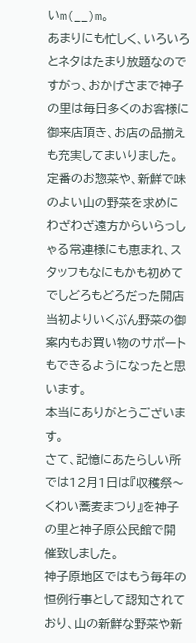いm(__)m。
あまりにも忙しく、いろいろとネタはたまり放題なのですがっ、おかげさまで神子の里は毎日多くのお客様に御来店頂き、お店の品揃えも充実してまいりました。
定番のお惣菜や、新鮮で味のよい山の野菜を求めにわざわざ遠方からいらっしゃる常連様にも恵まれ、スタッフもなにもかも初めてでしどろもどろだった開店当初よりいくぶん野菜の御案内もお買い物のサポートもできるようになったと思います。
本当にありがとうございます。
さて、記憶にあたらしい所では12月1日は『収穫祭〜くわい蕎麦まつり』を神子の里と神子原公民館で開催致しました。
神子原地区ではもう毎年の恒例行事として認知されており、山の新鮮な野菜や新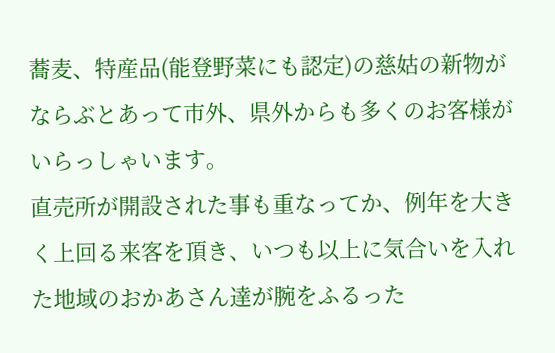蕎麦、特産品(能登野菜にも認定)の慈姑の新物がならぶとあって市外、県外からも多くのお客様がいらっしゃいます。
直売所が開設された事も重なってか、例年を大きく上回る来客を頂き、いつも以上に気合いを入れた地域のおかあさん達が腕をふるった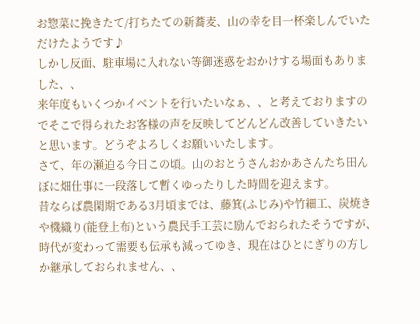お惣菜に挽きたて/打ちたての新蕎麦、山の幸を目一杯楽しんでいただけたようです♪
しかし反面、駐車場に入れない等御迷惑をおかけする場面もありました、、
来年度もいくつかイベントを行いたいなぁ、、と考えておりますのでそこで得られたお客様の声を反映してどんどん改善していきたいと思います。どうぞよろしくお願いいたします。
さて、年の瀬迫る今日この頃。山のおとうさんおかあさんたち田んぼに畑仕事に一段落して暫くゆったりした時間を迎えます。
昔ならば農閑期である3月頃までは、藤箕(ふじみ)や竹細工、炭焼きや機織り(能登上布)という農民手工芸に励んでおられたそうですが、時代が変わって需要も伝承も減ってゆき、現在はひとにぎりの方しか継承しておられません、、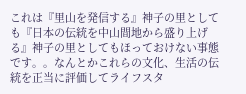これは『里山を発信する』神子の里としても『日本の伝統を中山間地から盛り上げる』神子の里としてもほっておけない事態です。。なんとかこれらの文化、生活の伝統を正当に評価してライフスタ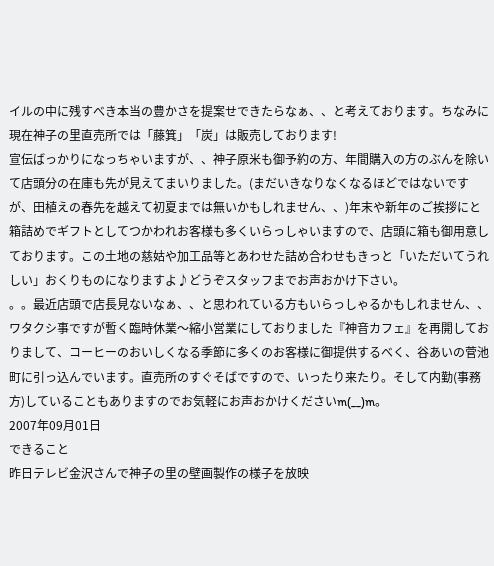イルの中に残すべき本当の豊かさを提案せできたらなぁ、、と考えております。ちなみに現在神子の里直売所では「藤箕」「炭」は販売しております!
宣伝ばっかりになっちゃいますが、、神子原米も御予約の方、年間購入の方のぶんを除いて店頭分の在庫も先が見えてまいりました。(まだいきなりなくなるほどではないですが、田植えの春先を越えて初夏までは無いかもしれません、、)年末や新年のご挨拶にと箱詰めでギフトとしてつかわれお客様も多くいらっしゃいますので、店頭に箱も御用意しております。この土地の慈姑や加工品等とあわせた詰め合わせもきっと「いただいてうれしい」おくりものになりますよ♪どうぞスタッフまでお声おかけ下さい。
。。最近店頭で店長見ないなぁ、、と思われている方もいらっしゃるかもしれません、、ワタクシ事ですが暫く臨時休業〜縮小営業にしておりました『神音カフェ』を再開しておりまして、コーヒーのおいしくなる季節に多くのお客様に御提供するべく、谷あいの菅池町に引っ込んでいます。直売所のすぐそばですので、いったり来たり。そして内勤(事務方)していることもありますのでお気軽にお声おかけくださいm(__)m。
2007年09月01日
できること
昨日テレビ金沢さんで神子の里の壁画製作の様子を放映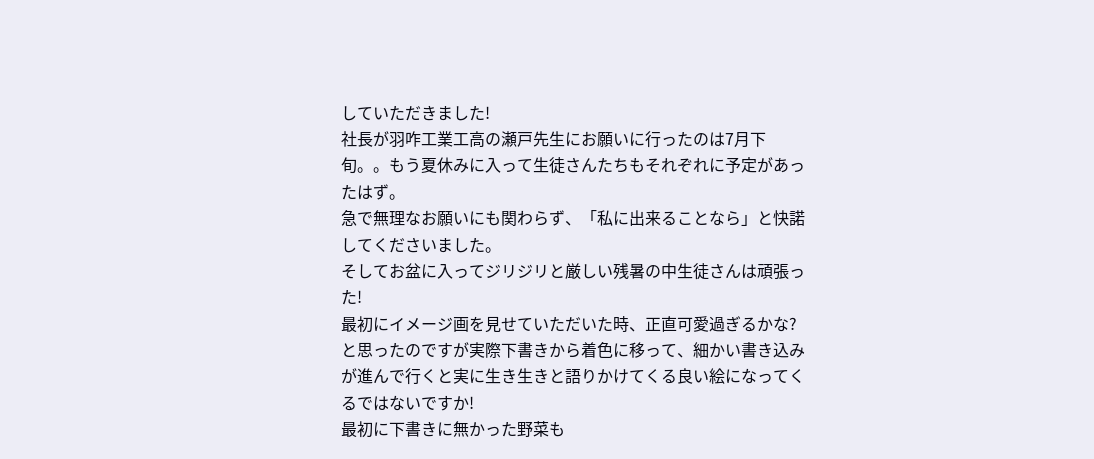していただきました!
社長が羽咋工業工高の瀬戸先生にお願いに行ったのは7月下旬。。もう夏休みに入って生徒さんたちもそれぞれに予定があったはず。
急で無理なお願いにも関わらず、「私に出来ることなら」と快諾してくださいました。
そしてお盆に入ってジリジリと厳しい残暑の中生徒さんは頑張った!
最初にイメージ画を見せていただいた時、正直可愛過ぎるかな?と思ったのですが実際下書きから着色に移って、細かい書き込みが進んで行くと実に生き生きと語りかけてくる良い絵になってくるではないですか!
最初に下書きに無かった野菜も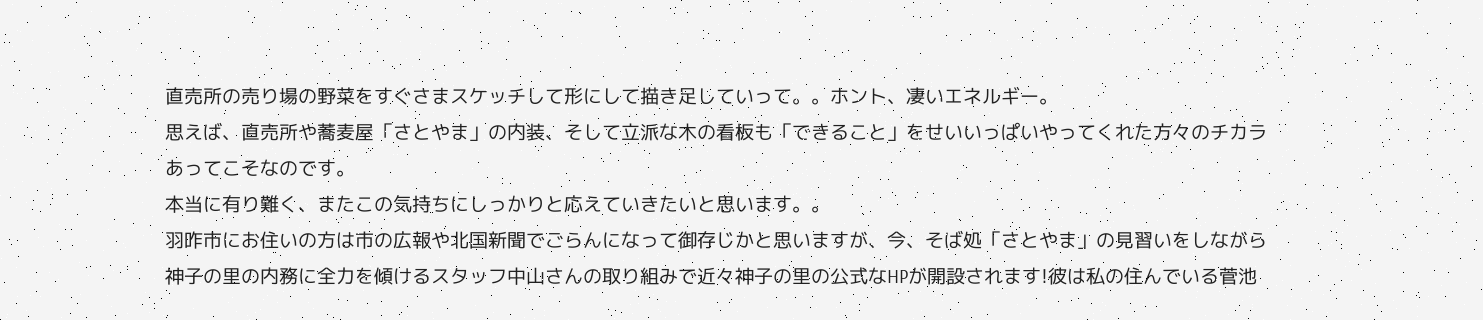直売所の売り場の野菜をすぐさまスケッチして形にして描き足していって。。ホント、凄いエネルギー。
思えば、直売所や蕎麦屋「さとやま」の内装、そして立派な木の看板も「できること」をせいいっぱいやってくれた方々のチカラあってこそなのです。
本当に有り難く、またこの気持ちにしっかりと応えていきたいと思います。。
羽咋市にお住いの方は市の広報や北国新聞でごらんになって御存じかと思いますが、今、そば処「さとやま」の見習いをしながら神子の里の内務に全力を傾けるスタッフ中山さんの取り組みで近々神子の里の公式なHPが開設されます!彼は私の住んでいる菅池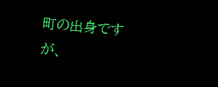町の出身ですが、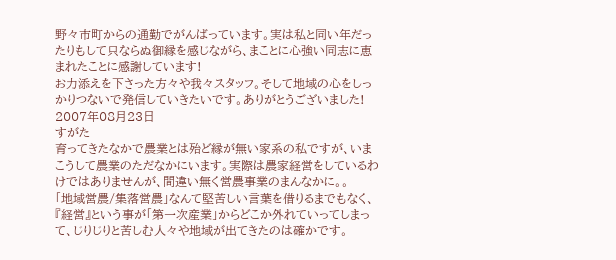野々市町からの通勤でがんばっています。実は私と同い年だったりもして只ならぬ御縁を感じながら、まことに心強い同志に恵まれたことに感謝しています!
お力添えを下さった方々や我々スタッフ。そして地域の心をしっかりつないで発信していきたいです。ありがとうございました!
2007年08月23日
すがた
育ってきたなかで農業とは殆ど縁が無い家系の私ですが、いまこうして農業のただなかにいます。実際は農家経営をしているわけではありませんが、間違い無く営農事業のまんなかに。。
「地域営農/集落営農」なんて堅苦しい言葉を借りるまでもなく、『経営』という事が「第一次産業」からどこか外れていってしまって、じりじりと苦しむ人々や地域が出てきたのは確かです。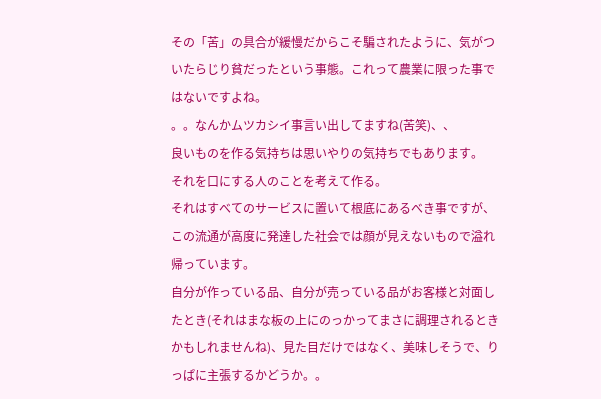その「苦」の具合が緩慢だからこそ騙されたように、気がついたらじり貧だったという事態。これって農業に限った事ではないですよね。
。。なんかムツカシイ事言い出してますね(苦笑)、、
良いものを作る気持ちは思いやりの気持ちでもあります。
それを口にする人のことを考えて作る。
それはすべてのサービスに置いて根底にあるべき事ですが、この流通が高度に発達した社会では顔が見えないもので溢れ帰っています。
自分が作っている品、自分が売っている品がお客様と対面したとき(それはまな板の上にのっかってまさに調理されるときかもしれませんね)、見た目だけではなく、美味しそうで、りっぱに主張するかどうか。。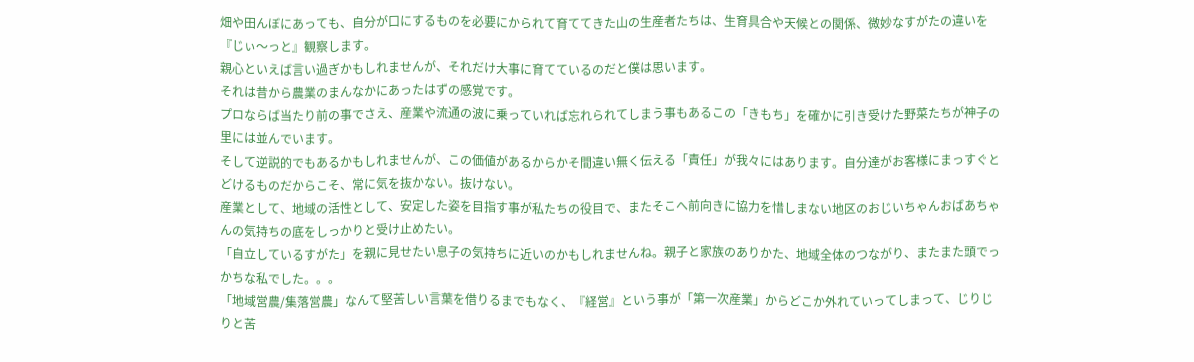畑や田んぼにあっても、自分が口にするものを必要にかられて育ててきた山の生産者たちは、生育具合や天候との関係、微妙なすがたの違いを『じぃ〜っと』観察します。
親心といえば言い過ぎかもしれませんが、それだけ大事に育てているのだと僕は思います。
それは昔から農業のまんなかにあったはずの感覚です。
プロならば当たり前の事でさえ、産業や流通の波に乗っていれば忘れられてしまう事もあるこの「きもち」を確かに引き受けた野菜たちが神子の里には並んでいます。
そして逆説的でもあるかもしれませんが、この価値があるからかそ間違い無く伝える「責任」が我々にはあります。自分達がお客様にまっすぐとどけるものだからこそ、常に気を抜かない。抜けない。
産業として、地域の活性として、安定した姿を目指す事が私たちの役目で、またそこへ前向きに協力を惜しまない地区のおじいちゃんおばあちゃんの気持ちの底をしっかりと受け止めたい。
「自立しているすがた」を親に見せたい息子の気持ちに近いのかもしれませんね。親子と家族のありかた、地域全体のつながり、またまた頭でっかちな私でした。。。
「地域営農/集落営農」なんて堅苦しい言葉を借りるまでもなく、『経営』という事が「第一次産業」からどこか外れていってしまって、じりじりと苦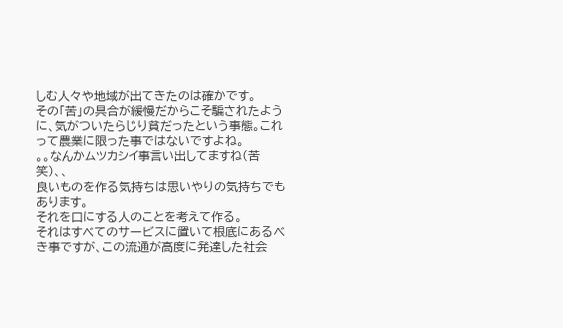しむ人々や地域が出てきたのは確かです。
その「苦」の具合が緩慢だからこそ騙されたように、気がついたらじり貧だったという事態。これって農業に限った事ではないですよね。
。。なんかムツカシイ事言い出してますね(苦笑)、、
良いものを作る気持ちは思いやりの気持ちでもあります。
それを口にする人のことを考えて作る。
それはすべてのサービスに置いて根底にあるべき事ですが、この流通が高度に発達した社会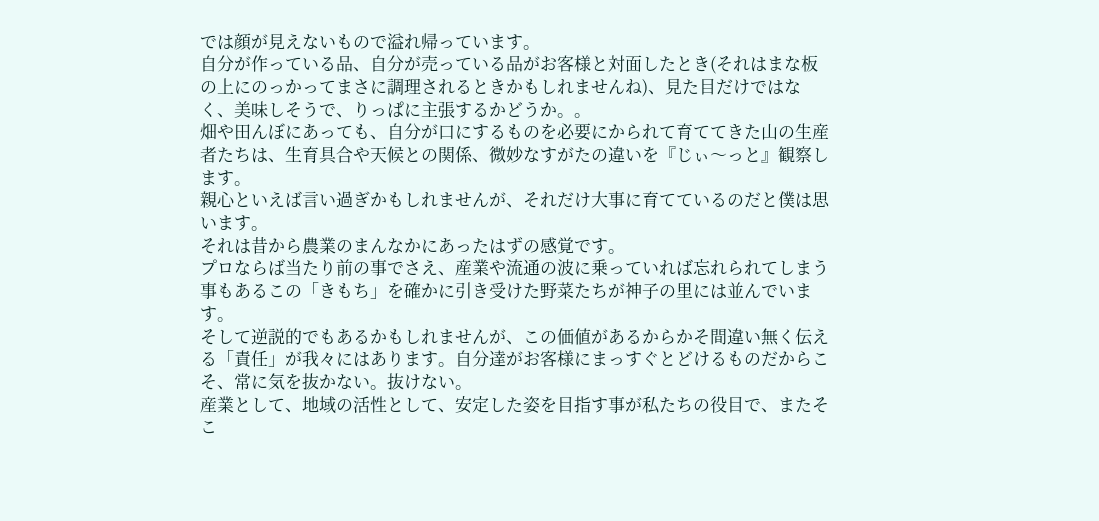では顔が見えないもので溢れ帰っています。
自分が作っている品、自分が売っている品がお客様と対面したとき(それはまな板の上にのっかってまさに調理されるときかもしれませんね)、見た目だけではなく、美味しそうで、りっぱに主張するかどうか。。
畑や田んぼにあっても、自分が口にするものを必要にかられて育ててきた山の生産者たちは、生育具合や天候との関係、微妙なすがたの違いを『じぃ〜っと』観察します。
親心といえば言い過ぎかもしれませんが、それだけ大事に育てているのだと僕は思います。
それは昔から農業のまんなかにあったはずの感覚です。
プロならば当たり前の事でさえ、産業や流通の波に乗っていれば忘れられてしまう事もあるこの「きもち」を確かに引き受けた野菜たちが神子の里には並んでいます。
そして逆説的でもあるかもしれませんが、この価値があるからかそ間違い無く伝える「責任」が我々にはあります。自分達がお客様にまっすぐとどけるものだからこそ、常に気を抜かない。抜けない。
産業として、地域の活性として、安定した姿を目指す事が私たちの役目で、またそこ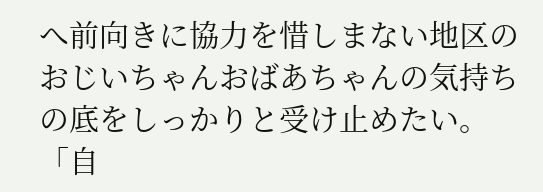へ前向きに協力を惜しまない地区のおじいちゃんおばあちゃんの気持ちの底をしっかりと受け止めたい。
「自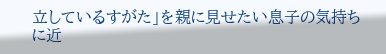立しているすがた」を親に見せたい息子の気持ちに近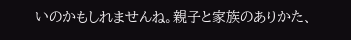いのかもしれませんね。親子と家族のありかた、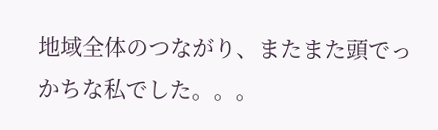地域全体のつながり、またまた頭でっかちな私でした。。。